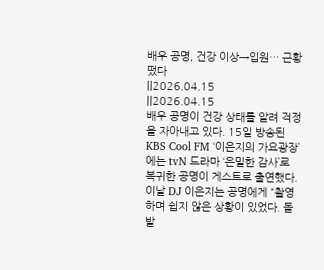배우 공명, 건강 이상→입원… 근황 떴다
||2026.04.15
||2026.04.15
배우 공명이 건강 상태를 알려 걱정을 자아내고 있다. 15일 방송된 KBS Cool FM ‘이은지의 가요광장’에는 tvN 드라마 ‘은밀한 감사’로 복귀한 공명이 게스트로 출연했다. 이날 DJ 이은지는 공명에게 “촬영하며 쉽지 않은 상황이 있었다. 돌발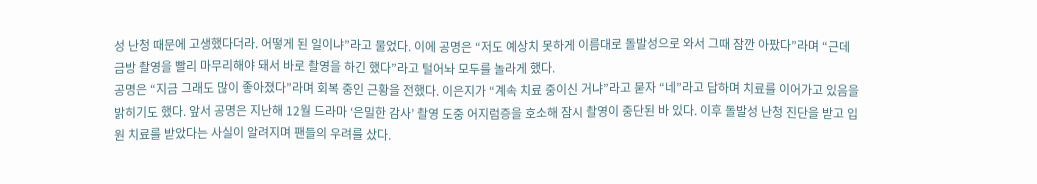성 난청 때문에 고생했다더라. 어떻게 된 일이냐”라고 물었다. 이에 공명은 “저도 예상치 못하게 이름대로 돌발성으로 와서 그때 잠깐 아팠다”라며 “근데 금방 촬영을 빨리 마무리해야 돼서 바로 촬영을 하긴 했다”라고 털어놔 모두를 놀라게 했다.
공명은 “지금 그래도 많이 좋아졌다”라며 회복 중인 근황을 전했다. 이은지가 “계속 치료 중이신 거냐”라고 묻자 “네”라고 답하며 치료를 이어가고 있음을 밝히기도 했다. 앞서 공명은 지난해 12월 드라마 ‘은밀한 감사’ 촬영 도중 어지럼증을 호소해 잠시 촬영이 중단된 바 있다. 이후 돌발성 난청 진단을 받고 입원 치료를 받았다는 사실이 알려지며 팬들의 우려를 샀다.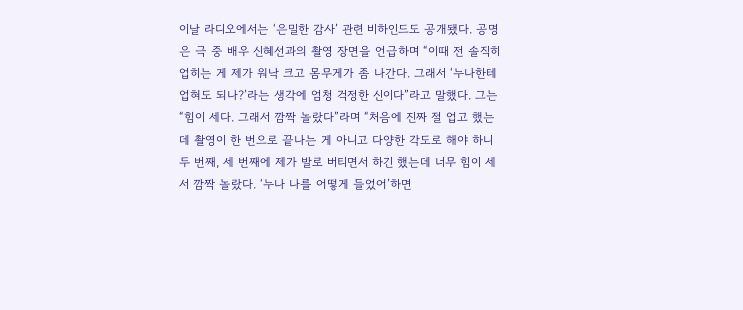이날 라디오에서는 ‘은밀한 감사’ 관련 비하인드도 공개됐다. 공명은 극 중 배우 신혜선과의 촬영 장면을 언급하며 “이때 전 솔직히 업히는 게 제가 워낙 크고 몸무게가 좀 나간다. 그래서 ‘누나한테 업혀도 되나?’라는 생각에 엄청 걱정한 신이다”라고 말했다. 그는 “힘이 세다. 그래서 깜짝 놀랐다”라며 “처음에 진짜 절 업고 했는데 촬영이 한 번으로 끝나는 게 아니고 다양한 각도로 해야 하니 두 번째, 세 번째에 제가 발로 버티면서 하긴 했는데 너무 힘이 세서 깜짝 놀랐다. ‘누나 나를 어떻게 들었어’하면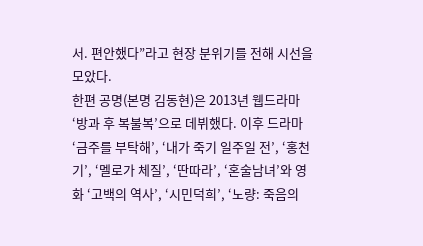서. 편안했다”라고 현장 분위기를 전해 시선을 모았다.
한편 공명(본명 김동현)은 2013년 웹드라마 ‘방과 후 복불복’으로 데뷔했다. 이후 드라마 ‘금주를 부탁해’, ‘내가 죽기 일주일 전’, ‘홍천기’, ‘멜로가 체질’, ‘딴따라’, ‘혼술남녀’와 영화 ‘고백의 역사’, ‘시민덕희’, ‘노량: 죽음의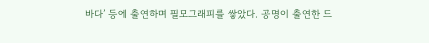바다’ 등에 출연하며 필모그래피를 쌓았다. 공명이 출연한 드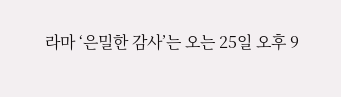라마 ‘은밀한 감사’는 오는 25일 오후 9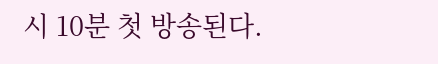시 10분 첫 방송된다.